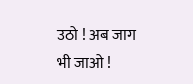उठो ! अब जाग भी जाओ !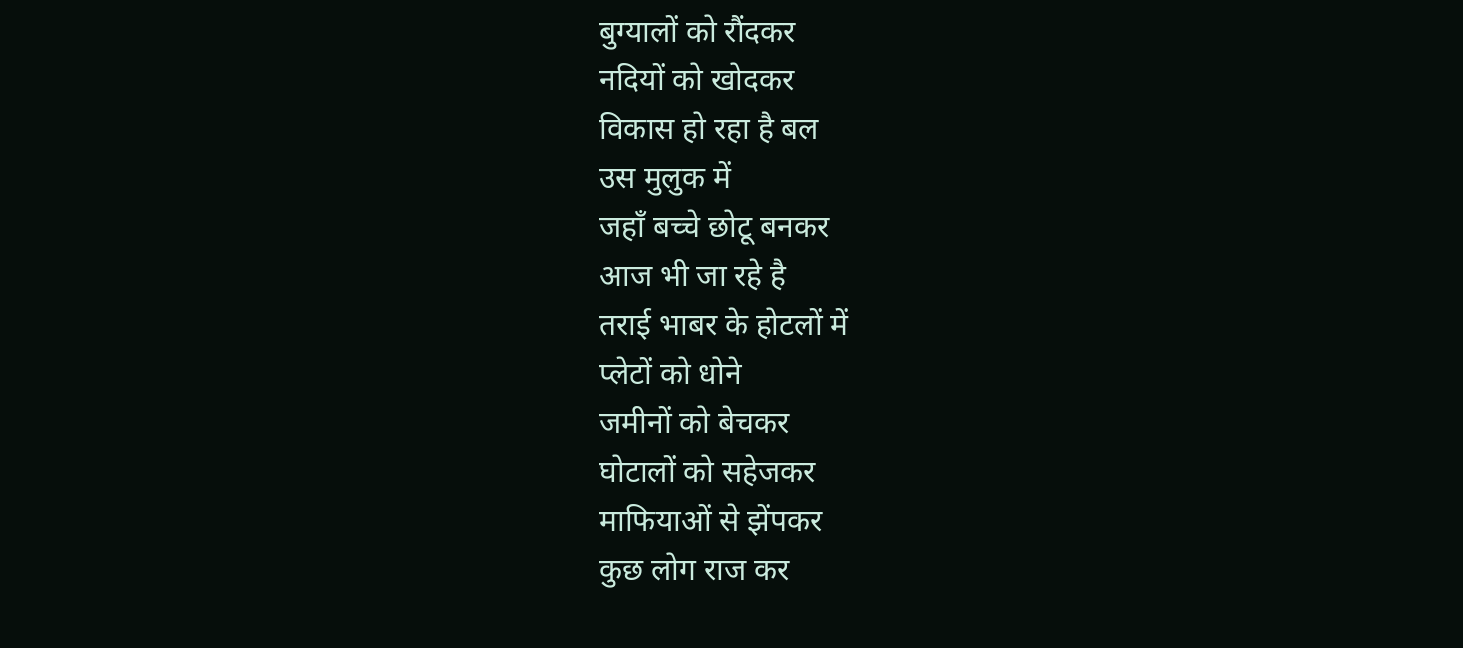बुग्यालों को रौंदकर
नदियों को खोदकर
विकास हो रहा है बल
उस मुलुक में
जहाँ बच्चे छोटू बनकर
आज भी जा रहे है
तराई भाबर के होटलों में
प्लेटों को धोने
जमीनों को बेचकर
घोटालों को सहेजकर
माफियाओं से झेंपकर
कुछ लोग राज कर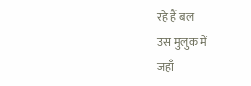रहे हैं बल
उस मुलुक में
जहाँ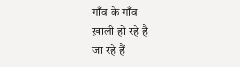गाँव के गाँव
ख़ाली हो रहे है
जा रहे हैं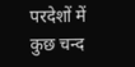परदेशों में
कुछ चन्द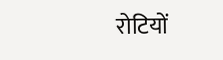रोटियों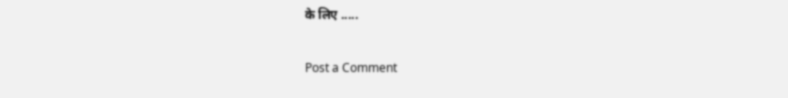के लिए .....

Post a Comment